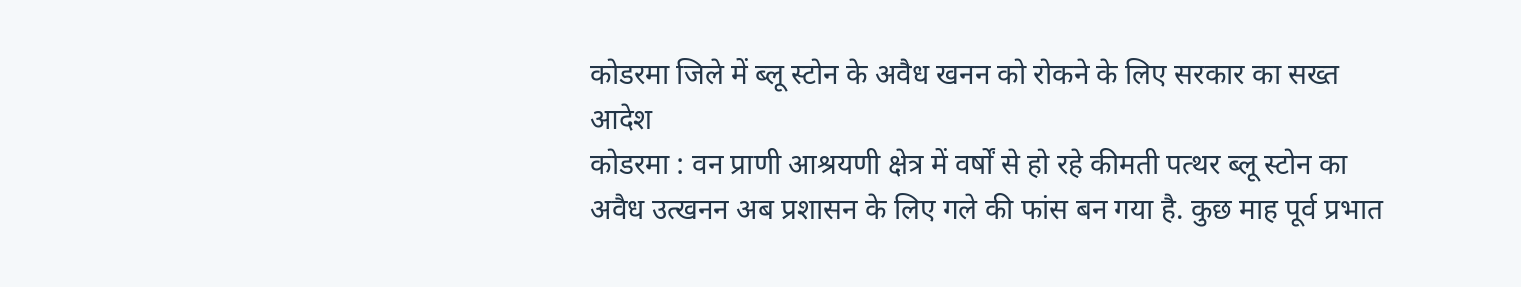कोडरमा जिले में ब्लू स्टोन के अवैध खनन को रोकने के लिए सरकार का सख्त आदेश
कोडरमा : वन प्राणी आश्रयणी क्षेत्र में वर्षों से हो रहे कीमती पत्थर ब्लू स्टोन का अवैध उत्खनन अब प्रशासन के लिए गले की फांस बन गया है. कुछ माह पूर्व प्रभात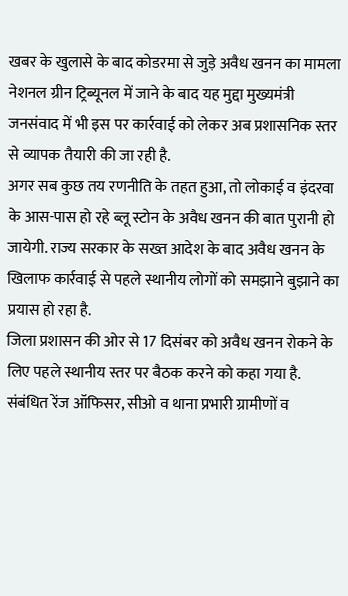खबर के खुलासे के बाद कोडरमा से जुड़े अवैध खनन का मामला नेशनल ग्रीन ट्रिब्यूनल में जाने के बाद यह मुद्दा मुख्यमंत्री जनसंवाद में भी इस पर कार्रवाई को लेकर अब प्रशासनिक स्तर से व्यापक तैयारी की जा रही है.
अगर सब कुछ तय रणनीति के तहत हुआ, तो लोकाई व इंदरवा के आस-पास हो रहे ब्लू स्टोन के अवैध खनन की बात पुरानी हो जायेगी. राज्य सरकार के सख्त आदेश के बाद अवैध खनन के खिलाफ कार्रवाई से पहले स्थानीय लोगों को समझाने बुझाने का प्रयास हो रहा है.
जिला प्रशासन की ओर से 17 दिसंबर को अवैध खनन रोकने के लिए पहले स्थानीय स्तर पर बैठक करने को कहा गया है. संबंधित रेंज ऑफिसर, सीओ व थाना प्रभारी ग्रामीणों व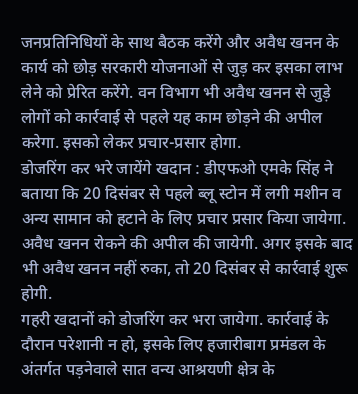जनप्रतिनिधियों के साथ बैठक करेंगे और अवैध खनन के कार्य को छोड़ सरकारी योजनाओं से जुड़ कर इसका लाभ लेने को प्रेरित करेंगे. वन विभाग भी अवैध खनन से जुड़े लोगों को कार्रवाई से पहले यह काम छोड़ने की अपील करेगा. इसको लेकर प्रचार-प्रसार होगा.
डोजरिंग कर भरे जायेंगे खदान : डीएफओ एमके सिंह ने बताया कि 20 दिसंबर से पहले ब्लू स्टोन में लगी मशीन व अन्य सामान को हटाने के लिए प्रचार प्रसार किया जायेगा. अवैध खनन रोकने की अपील की जायेगी. अगर इसके बाद भी अवैध खनन नहीं रुका, तो 20 दिसंबर से कार्रवाई शुरू होगी.
गहरी खदानों को डोजरिंग कर भरा जायेगा. कार्रवाई के दौरान परेशानी न हो, इसके लिए हजारीबाग प्रमंडल के अंतर्गत पड़नेवाले सात वन्य आश्रयणी क्षेत्र के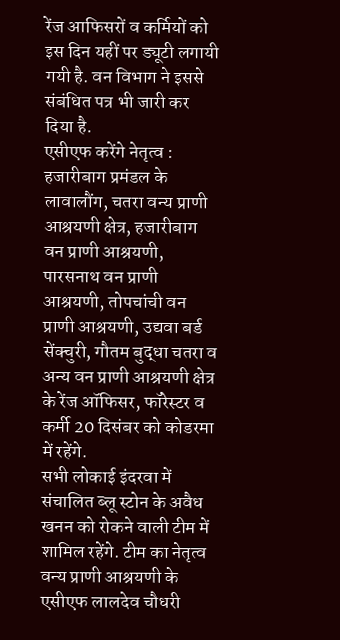रेंज आफिसरों व कर्मियों को इस दिन यहीं पर ड्यूटी लगायी गयी है. वन विभाग ने इससे संबंधित पत्र भी जारी कर दिया है.
एसीएफ करेंगे नेतृत्व : हजारीबाग प्रमंडल के लावालौंग, चतरा वन्य प्राणी आश्रयणी क्षेत्र, हजारीबाग वन प्राणी आश्रयणी, पारसनाथ वन प्राणी आश्रयणी, तोपचांची वन प्राणी आश्रयणी, उद्यवा बर्ड सेंक्चुरी, गौतम बुद्धा चतरा व अन्य वन प्राणी आश्रयणी क्षेत्र के रेंज ऑफिसर, फॉरेस्टर व कर्मी 20 दिसंबर को कोडरमा में रहेंगे.
सभी लोकाई इंदरवा में संचालित ब्लू स्टोन के अवैध खनन को रोकने वाली टीम में शामिल रहेंगे. टीम का नेतृत्व वन्य प्राणी आश्रयणी के एसीएफ लालदेव चौधरी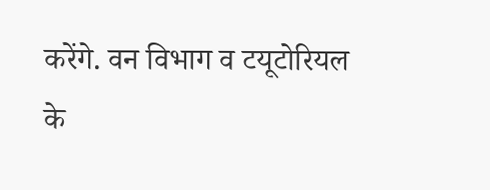करेंगे. वन विभाग व टयूटोरियल के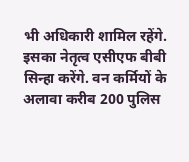भी अधिकारी शामिल रहेंगे. इसका नेतृत्व एसीएफ बीबी सिन्हा करेंगे. वन कर्मियों के अलावा करीब 200 पुलिस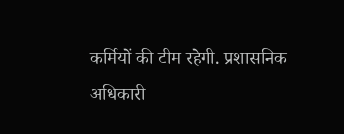कर्मियों की टीम रहेगी. प्रशासनिक अधिकारी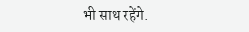भी साथ रहेंगे.